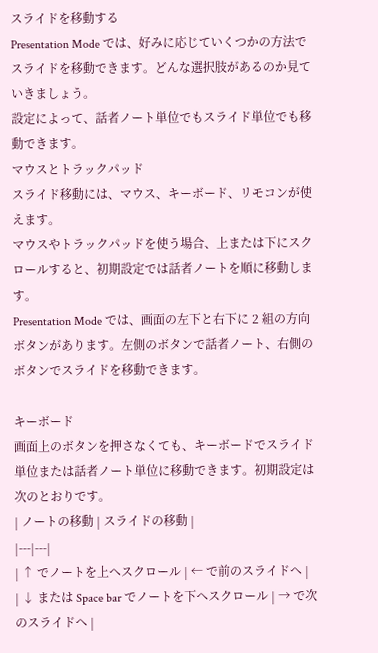スライドを移動する
Presentation Mode では、好みに応じていくつかの方法でスライドを移動できます。どんな選択肢があるのか見ていきましょう。
設定によって、話者ノート単位でもスライド単位でも移動できます。
マウスとトラックパッド
スライド移動には、マウス、キーボード、リモコンが使えます。
マウスやトラックパッドを使う場合、上または下にスクロールすると、初期設定では話者ノートを順に移動します。
Presentation Mode では、画面の左下と右下に 2 組の方向ボタンがあります。左側のボタンで話者ノート、右側のボタンでスライドを移動できます。

キーボード
画面上のボタンを押さなくても、キーボードでスライド単位または話者ノート単位に移動できます。初期設定は次のとおりです。
| ノートの移動 | スライドの移動 |
|---|---|
| ↑ でノートを上へスクロール | ← で前のスライドへ |
| ↓ または Space bar でノートを下へスクロール | → で次のスライドへ |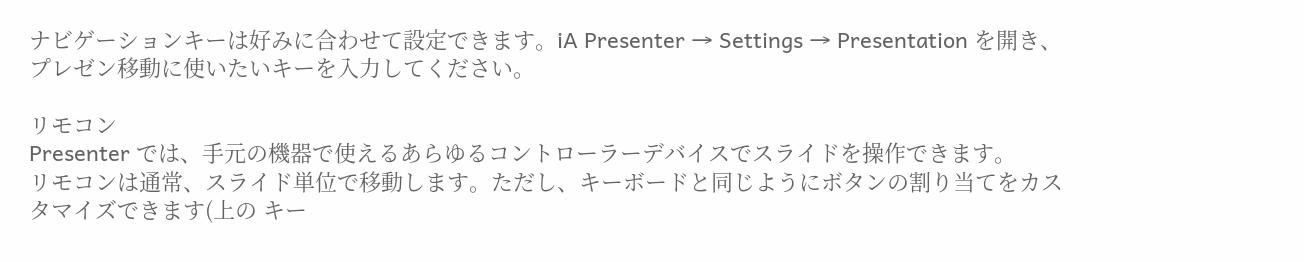ナビゲーションキーは好みに合わせて設定できます。iA Presenter → Settings → Presentation を開き、プレゼン移動に使いたいキーを入力してください。

リモコン
Presenter では、手元の機器で使えるあらゆるコントローラーデバイスでスライドを操作できます。
リモコンは通常、スライド単位で移動します。ただし、キーボードと同じようにボタンの割り当てをカスタマイズできます(上の キー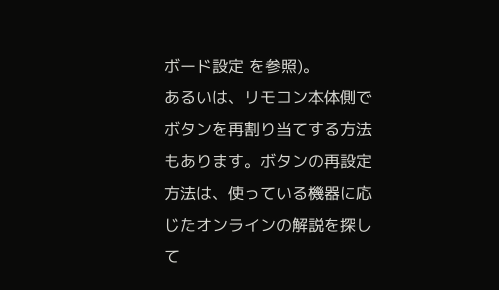ボード設定 を参照)。
あるいは、リモコン本体側でボタンを再割り当てする方法もあります。ボタンの再設定方法は、使っている機器に応じたオンラインの解説を探して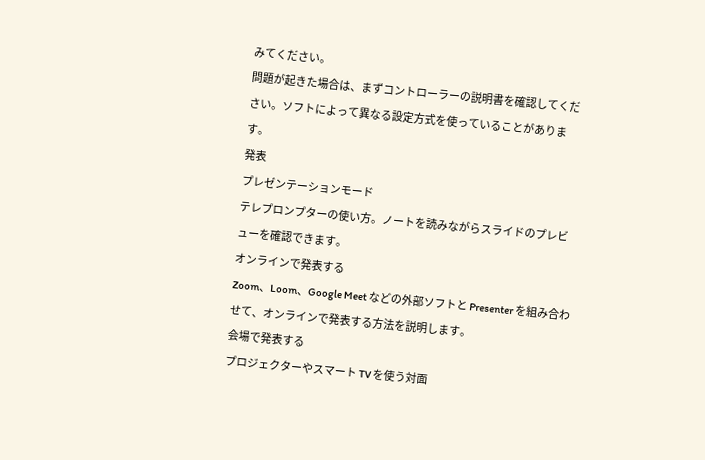みてください。
問題が起きた場合は、まずコントローラーの説明書を確認してください。ソフトによって異なる設定方式を使っていることがあります。
発表
プレゼンテーションモード
テレプロンプターの使い方。ノートを読みながらスライドのプレビューを確認できます。
オンラインで発表する
Zoom、Loom、Google Meet などの外部ソフトと Presenter を組み合わせて、オンラインで発表する方法を説明します。
会場で発表する
プロジェクターやスマート TV を使う対面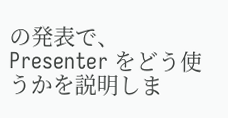の発表で、Presenter をどう使うかを説明しま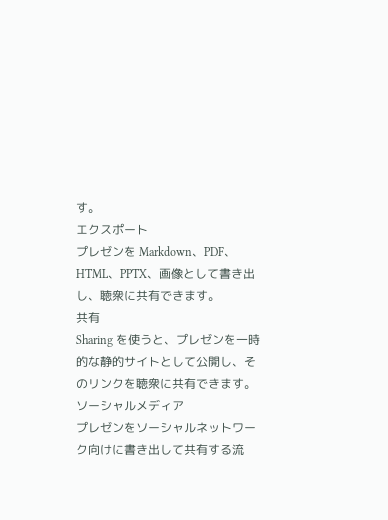す。
エクスポート
プレゼンを Markdown、PDF、HTML、PPTX、画像として書き出し、聴衆に共有できます。
共有
Sharing を使うと、プレゼンを一時的な静的サイトとして公開し、そのリンクを聴衆に共有できます。
ソーシャルメディア
プレゼンをソーシャルネットワーク向けに書き出して共有する流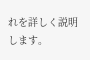れを詳しく説明します。